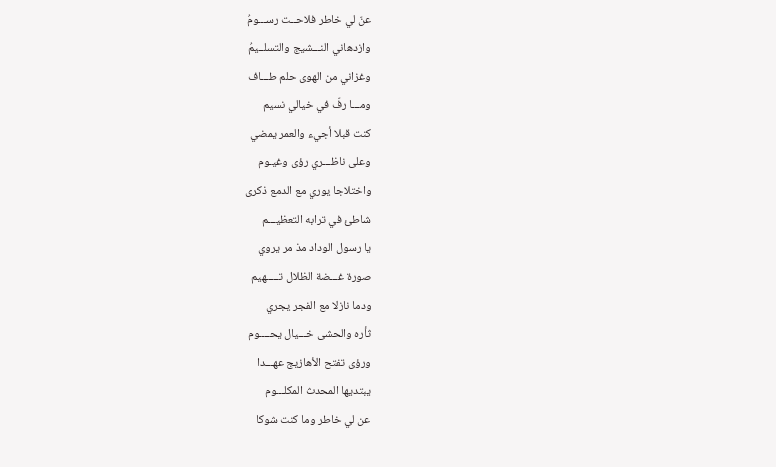عنّ لي خاطر فلاحــت رســـومُ
وازدهاني النـــشيج والتسلــيمُ
وغزاني من الهوى حلم طـــاف
ومـــا رفّ في خيالي نسيم
كنت قبلا أجيء والعمر يمضي
وعلى ناظـــري رؤى وغيـوم
واختلاجا يوري مع الدمع ذكرى
شاطئ في ترابه التعظيـــم
يا رسول الوداد مذ مر يروي
صورة غـــضة الظلال تـــــهيم
ودما نازلا مع الفجر يجري
ثأره والحشى خـــيال يحــــوم
ورؤى تفتح الأهازيج عهـــدا
يبتديها المحدث المكلـــوم
عن لي خاطر وما كنت شوكا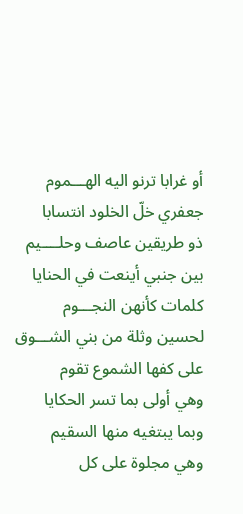أو غرابا ترنو اليه الهـــموم
جعفري خلّ الخلود انتسابا
ذو طريقين عاصف وحلــــيم
بين جنبي أينعت في الحنايا
كلمات كأنهن النجـــوم
لحسين وثلة من بني الشـــوق
على كفها الشموع تقوم
وهي أولى بما تسر الحكايا
وبما يبتغيه منها السقيم
وهي مجلوة على كل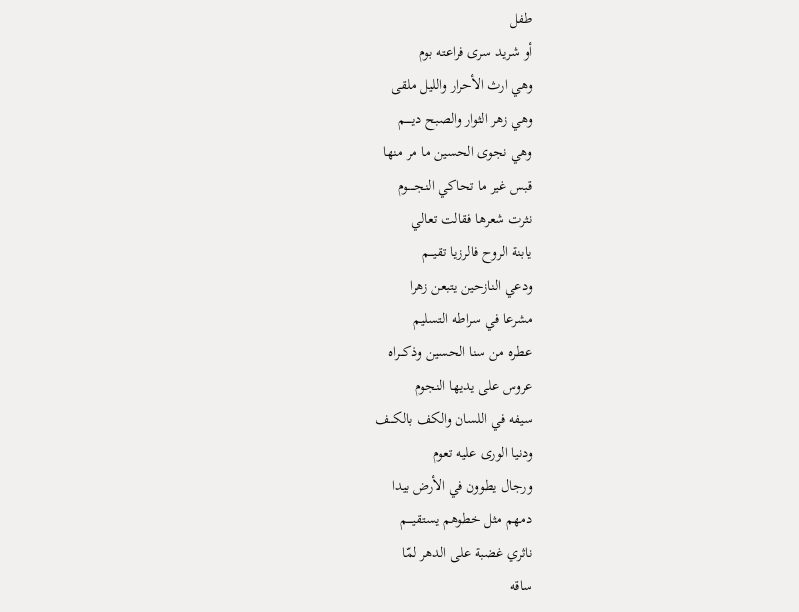طفل
أو شريد سرى فراعته بوم
وهي ارث الأحرار والليل ملقى
وهي زهر الثوار والصبح ديـــــم
وهي نجوى الحسين ما مر منها
قبس غير ما تحاكي النجـــــوم
نثرت شعرها فقالت تعالي
يابنة الروح فالرزيا تقيـــم
ودعي النازحين يتبعن زهرا
مشرعا في سراطه التسليم
عطره من سنا الحسين وذكـــراه
عروس على يديها النجوم
سيفه في اللسان والكف بالكـــف
ودنيا الورى عليه تعوم
ورجال يطوون في الأرض بيدا
دمهم مثل خطوهم يستقيــــم
ناثري غضبة على الدهر لمّا
ساقه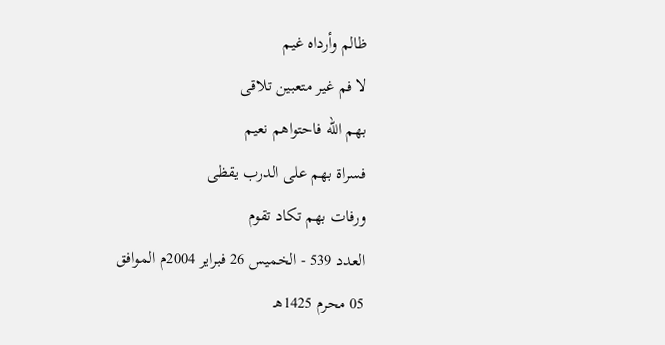ظالم وأرداه غيم
لا فم غير متعبين تلاقى
بهم الله فاحتواهم نعيم
فسراة بهم على الدرب يقظى
ورفات بهم تكاد تقوم
العدد 539 - الخميس 26 فبراير 2004م الموافق 05 محرم 1425هـ